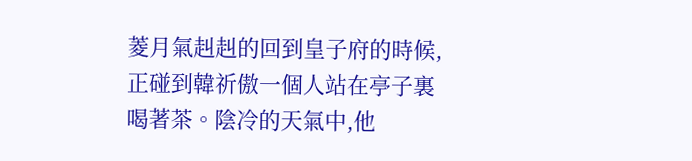菱月氣赳赳的回到皇子府的時候,正碰到韓祈傲一個人站在亭子裏喝著茶。陰冷的天氣中,他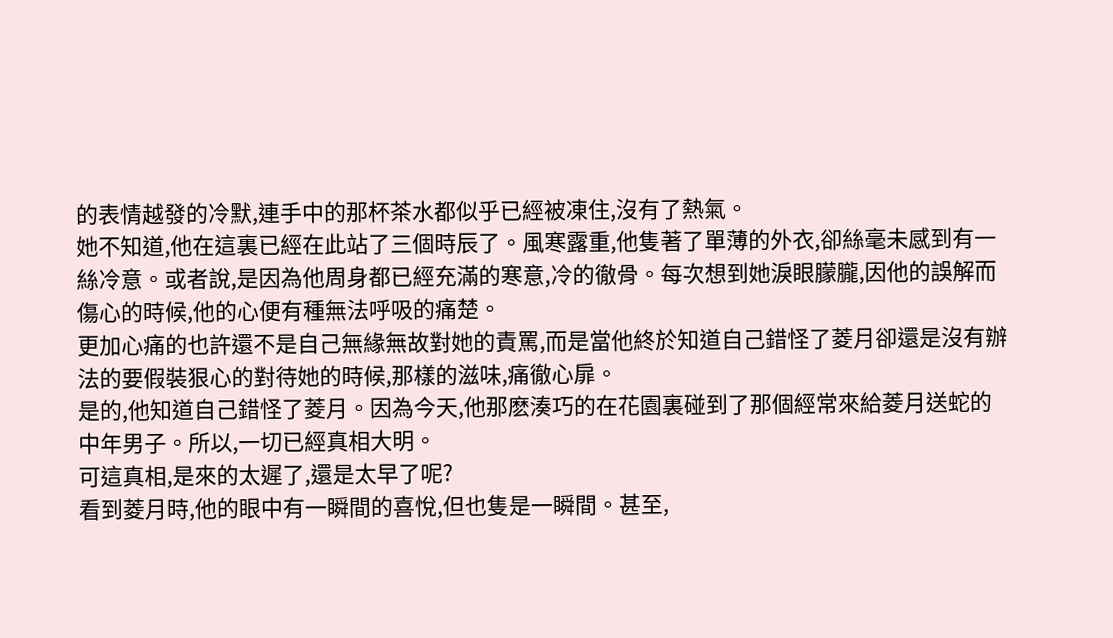的表情越發的冷默,連手中的那杯茶水都似乎已經被凍住,沒有了熱氣。
她不知道,他在這裏已經在此站了三個時辰了。風寒露重,他隻著了單薄的外衣,卻絲毫未感到有一絲冷意。或者說,是因為他周身都已經充滿的寒意,冷的徹骨。每次想到她淚眼朦朧,因他的誤解而傷心的時候,他的心便有種無法呼吸的痛楚。
更加心痛的也許還不是自己無緣無故對她的責罵,而是當他終於知道自己錯怪了菱月卻還是沒有辦法的要假裝狠心的對待她的時候,那樣的滋味,痛徹心扉。
是的,他知道自己錯怪了菱月。因為今天,他那麽湊巧的在花園裏碰到了那個經常來給菱月送蛇的中年男子。所以,一切已經真相大明。
可這真相,是來的太遲了,還是太早了呢?
看到菱月時,他的眼中有一瞬間的喜悅,但也隻是一瞬間。甚至,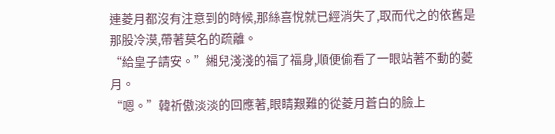連菱月都沒有注意到的時候,那絲喜悅就已經消失了,取而代之的依舊是那股冷漠,帶著莫名的疏離。
“給皇子請安。”緗兒淺淺的福了福身,順便偷看了一眼站著不動的菱月。
“嗯。”韓祈傲淡淡的回應著,眼睛艱難的從菱月蒼白的臉上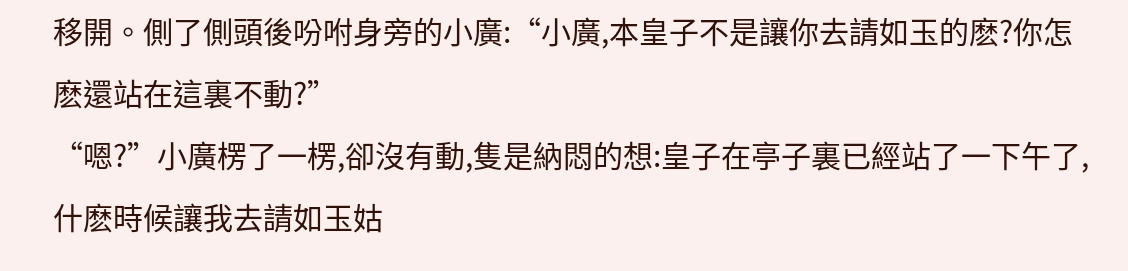移開。側了側頭後吩咐身旁的小廣:“小廣,本皇子不是讓你去請如玉的麽?你怎麽還站在這裏不動?”
“嗯?”小廣楞了一楞,卻沒有動,隻是納悶的想:皇子在亭子裏已經站了一下午了,什麽時候讓我去請如玉姑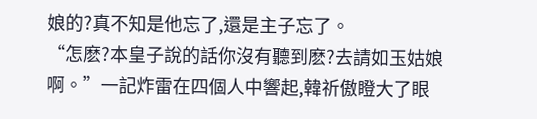娘的?真不知是他忘了,還是主子忘了。
“怎麽?本皇子說的話你沒有聽到麽?去請如玉姑娘啊。”一記炸雷在四個人中響起,韓祈傲瞪大了眼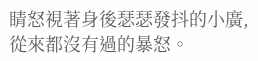睛怒視著身後瑟瑟發抖的小廣,從來都沒有過的暴怒。